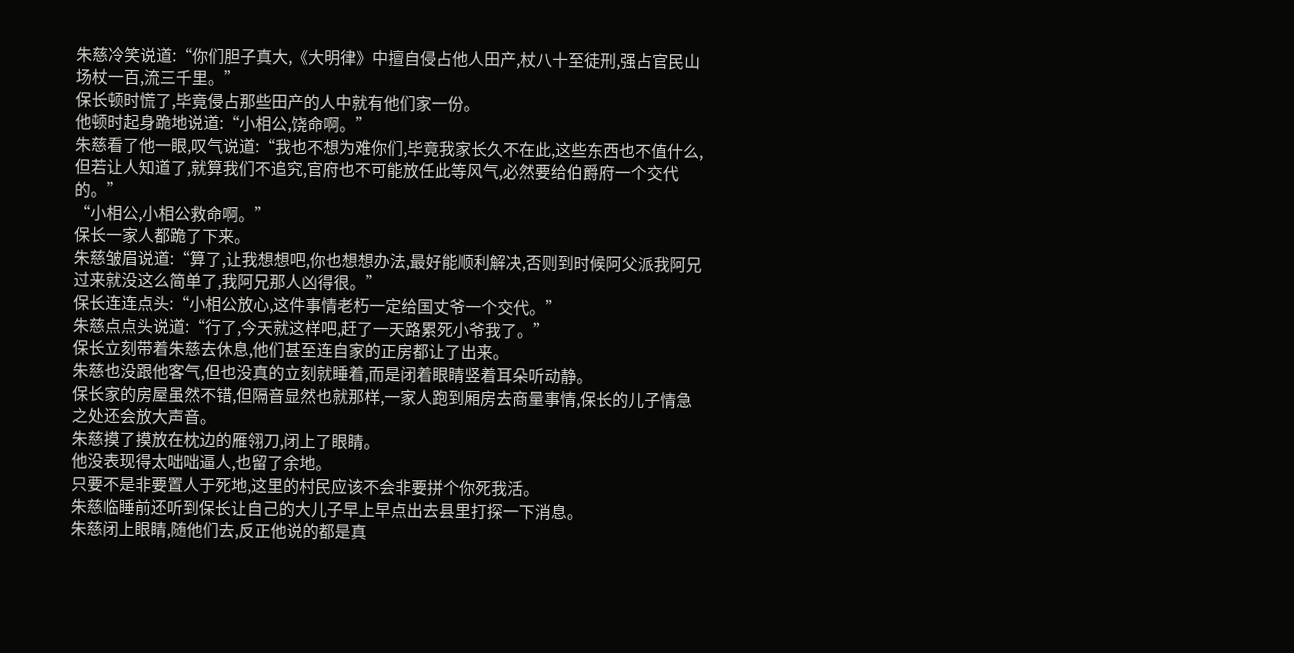朱慈冷笑说道:“你们胆子真大,《大明律》中擅自侵占他人田产,杖八十至徒刑,强占官民山场杖一百,流三千里。”
保长顿时慌了,毕竟侵占那些田产的人中就有他们家一份。
他顿时起身跪地说道:“小相公,饶命啊。”
朱慈看了他一眼,叹气说道:“我也不想为难你们,毕竟我家长久不在此,这些东西也不值什么,但若让人知道了,就算我们不追究,官府也不可能放任此等风气,必然要给伯爵府一个交代的。”
“小相公,小相公救命啊。”
保长一家人都跪了下来。
朱慈皱眉说道:“算了,让我想想吧,你也想想办法,最好能顺利解决,否则到时候阿父派我阿兄过来就没这么简单了,我阿兄那人凶得很。”
保长连连点头:“小相公放心,这件事情老朽一定给国丈爷一个交代。”
朱慈点点头说道:“行了,今天就这样吧,赶了一天路累死小爷我了。”
保长立刻带着朱慈去休息,他们甚至连自家的正房都让了出来。
朱慈也没跟他客气,但也没真的立刻就睡着,而是闭着眼睛竖着耳朵听动静。
保长家的房屋虽然不错,但隔音显然也就那样,一家人跑到厢房去商量事情,保长的儿子情急之处还会放大声音。
朱慈摸了摸放在枕边的雁翎刀,闭上了眼睛。
他没表现得太咄咄逼人,也留了余地。
只要不是非要置人于死地,这里的村民应该不会非要拼个你死我活。
朱慈临睡前还听到保长让自己的大儿子早上早点出去县里打探一下消息。
朱慈闭上眼睛,随他们去,反正他说的都是真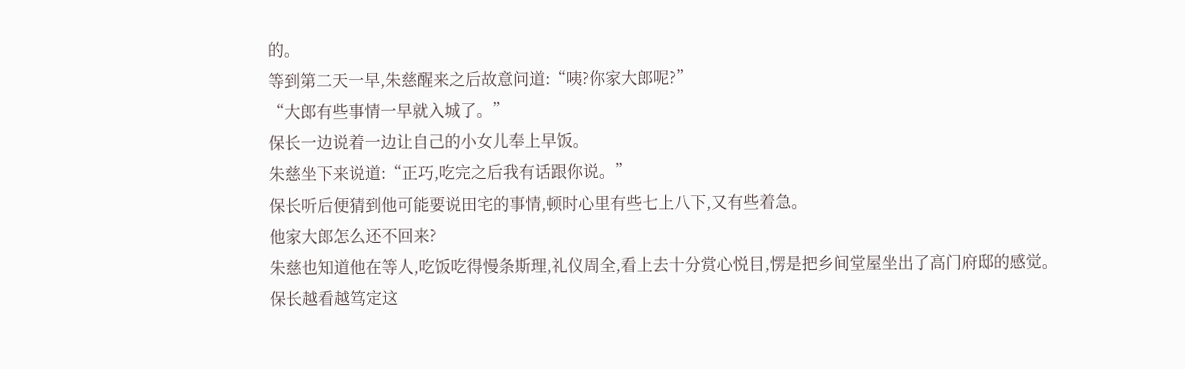的。
等到第二天一早,朱慈醒来之后故意问道:“咦?你家大郎呢?”
“大郎有些事情一早就入城了。”
保长一边说着一边让自己的小女儿奉上早饭。
朱慈坐下来说道:“正巧,吃完之后我有话跟你说。”
保长听后便猜到他可能要说田宅的事情,顿时心里有些七上八下,又有些着急。
他家大郎怎么还不回来?
朱慈也知道他在等人,吃饭吃得慢条斯理,礼仪周全,看上去十分赏心悦目,愣是把乡间堂屋坐出了高门府邸的感觉。
保长越看越笃定这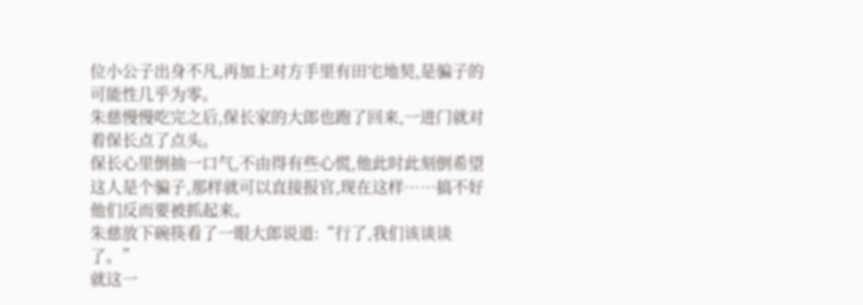位小公子出身不凡,再加上对方手里有田宅地契,是骗子的可能性几乎为零。
朱慈慢慢吃完之后,保长家的大郎也跑了回来,一进门就对着保长点了点头。
保长心里倒抽一口气,不由得有些心慌,他此时此刻倒希望这人是个骗子,那样就可以直接报官,现在这样……搞不好他们反而要被抓起来。
朱慈放下碗筷看了一眼大郎说道:“行了,我们该谈谈了。”
就这一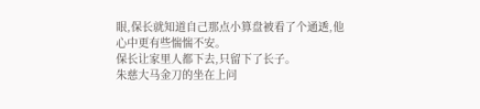眼,保长就知道自己那点小算盘被看了个通透,他心中更有些惴惴不安。
保长让家里人都下去,只留下了长子。
朱慈大马金刀的坐在上问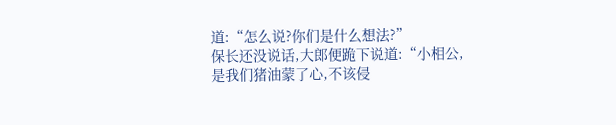道:“怎么说?你们是什么想法?”
保长还没说话,大郎便跪下说道:“小相公,是我们猪油蒙了心,不该侵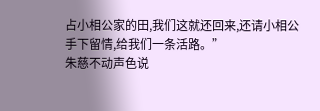占小相公家的田,我们这就还回来,还请小相公手下留情,给我们一条活路。”
朱慈不动声色说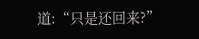道:“只是还回来?”